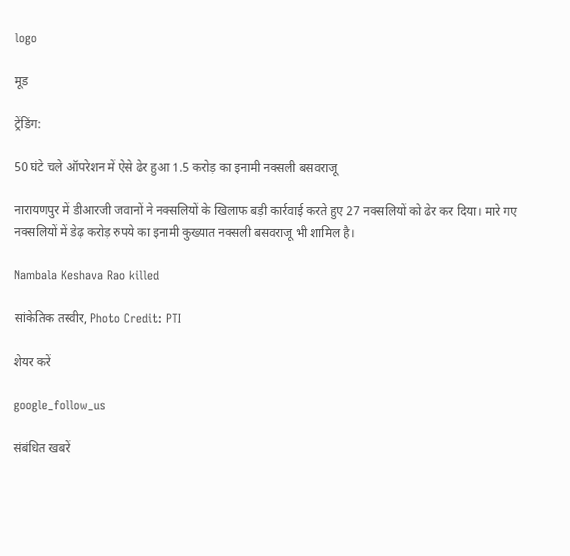logo

मूड

ट्रेंडिंग:

50 घंटे चले ऑपरेशन में ऐसे ढेर हुआ 1.5 करोड़ का इनामी नक्सली बसवराजू

नारायणपुर में डीआरजी जवानों ने नक्सलियों के खिलाफ बड़ी कार्रवाई करते हुए 27 नक्सलियों को ढेर कर दिया। मारे गए नक्सलियों में डेढ़ करोड़ रुपये का इनामी कुख्यात नक्सली बसवराजू भी शामिल है।

Nambala Keshava Rao killed

सांकेतिक तस्वीर, Photo Credit: PTI

शेयर करें

google_follow_us

संबंधित खबरें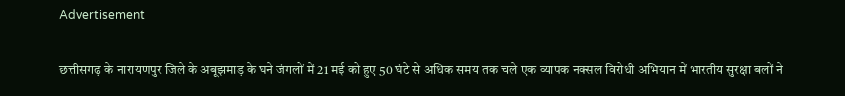Advertisement

छत्तीसगढ़ के नारायणपुर जिले के अबूझमाड़ के घने जंगलों में 21 मई को हुए 50 घंटे से अधिक समय तक चले एक व्यापक नक्सल विरोधी अभियान में भारतीय सुरक्षा बलों ने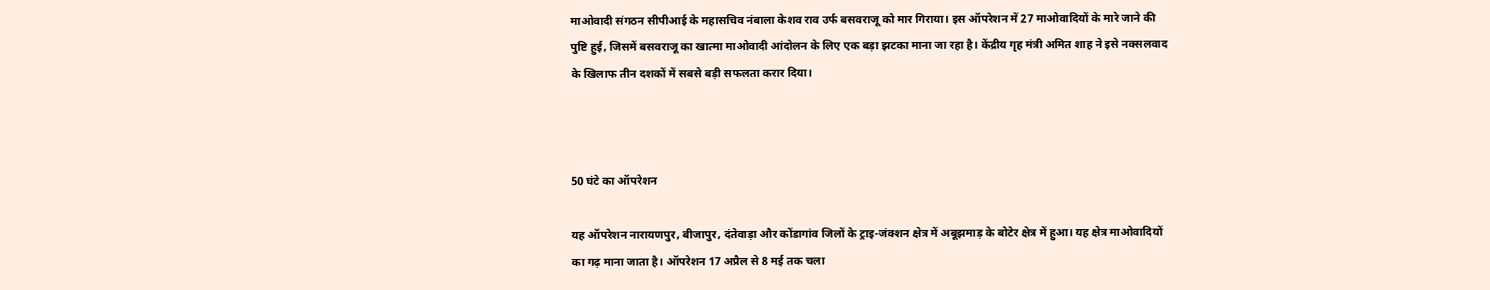माओवादी संगठन सीपीआई के महासचिव नंबाला केशव राव उर्फ बसवराजू को मार गिराया। इस ऑपरेशन में 27 माओवादियों के मारे जाने की पुष्टि हुई, जिसमें बसवराजू का खात्मा माओवादी आंदोलन के लिए एक बड़ा झटका माना जा रहा है। केंद्रीय गृह मंत्री अमित शाह ने इसे नक्सलवाद के खिलाफ तीन दशकों में सबसे बड़ी सफलता करार दिया।



50 घंटे का ऑपरेशन

यह ऑपरेशन नारायणपुर, बीजापुर, दंतेवाड़ा और कोंडागांव जिलों के ट्राइ-जंक्शन क्षेत्र में अबूझमाड़ के बोटेर क्षेत्र में हुआ। यह क्षेत्र माओवादियों का गढ़ माना जाता है। ऑपरेशन 17 अप्रैल से 8 मई तक चला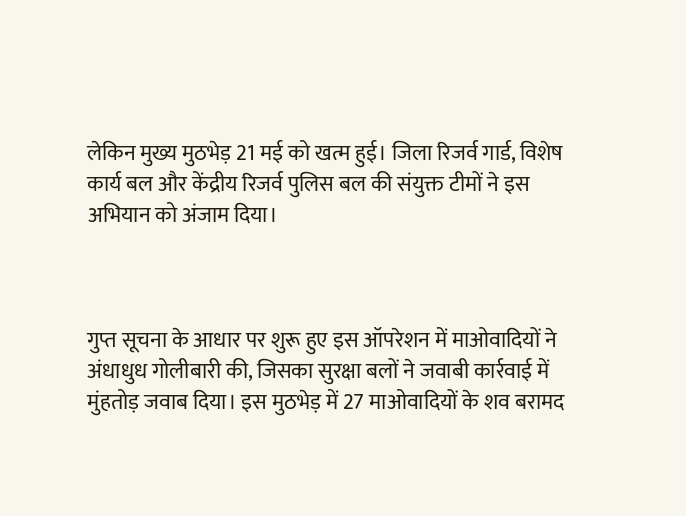लेकिन मुख्य मुठभेड़ 21 मई को खत्म हुई। जिला रिजर्व गार्ड, विशेष कार्य बल और केंद्रीय रिजर्व पुलिस बल की संयुक्त टीमों ने इस अभियान को अंजाम दिया।



गुप्त सूचना के आधार पर शुरू हुए इस ऑपरेशन में माओवादियों ने अंधाधुध गोलीबारी की, जिसका सुरक्षा बलों ने जवाबी कार्रवाई में मुंहतोड़ जवाब दिया। इस मुठभेड़ में 27 माओवादियों के शव बरामद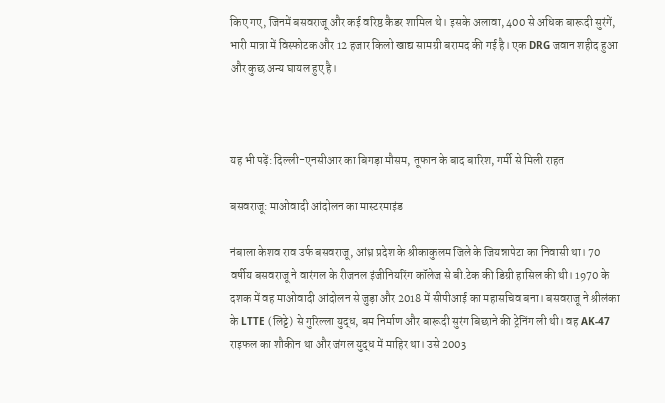किए गए, जिनमें बसवराजू और कई वरिष्ठ कैडर शामिल थे। इसके अलावा, 400 से अधिक बारूदी सुरंगें, भारी मात्रा में विस्फोटक और 12 हजार किलो खाद्य सामग्री बरामद की गई है। एक DRG जवान शहीद हुआ और कुछ अन्य घायल हुए है।



यह भी पढ़ें: दिल्ली-एनसीआर का बिगड़ा मौसम, तूफान के बाद बारिश, गर्मी से मिली राहत

बसवराजू: माओवादी आंदोलन का मास्टरमाइंड

नंबाला केशव राव उर्फ बसवराजू, आंध्र प्रदेश के श्रीकाकुलम जिले के जियन्नापेटा का निवासी था। 70 वर्षीय बसवराजू ने वारंगल के रीजनल इंजीनियरिंग कॉलेज से बी.टेक की डिग्री हासिल की थी। 1970 के दशक में वह माओवादी आंदोलन से जुड़ा और 2018 में सीपीआई का महासचिव बना। बसवराजू ने श्रीलंका के LTTE (लिट्टे) से गुरिल्ला युद्ध, बम निर्माण और बारूदी सुरंग बिछाने की ट्रेनिंग ली थी। वह AK-47 राइफल का शौकीन था और जंगल युद्ध में माहिर था। उसे 2003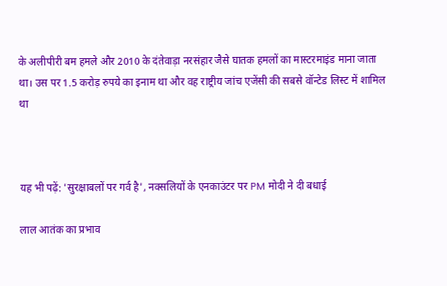के अलीपीरी बम हमले और 2010 के दंतेवाड़ा नरसंहार जैसे घातक हमलों का मास्टरमाइंड माना जाता था। उस पर 1.5 करोड़ रुपये का इनाम था और वह राष्ट्रीय जांच एजेंसी की सबसे वॉन्टेड लिस्ट में शामिल था



यह भी पढ़ें: 'सुरक्षाबलों पर गर्व है', नक्सलियों के एनकाउंटर पर PM मोदी ने दी बधाई

लाल आतंक का प्रभाव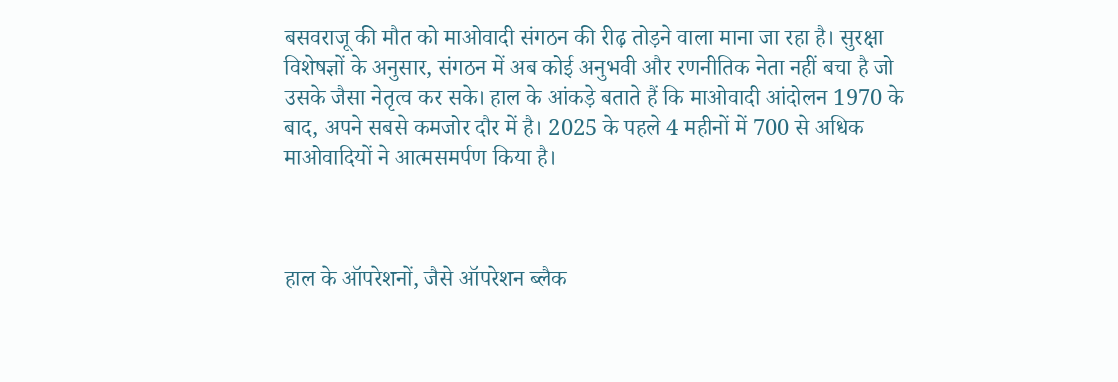बसवराजू की मौत को माओवादी संगठन की रीढ़ तोड़ने वाला माना जा रहा है। सुरक्षा विशेषज्ञों के अनुसार, संगठन में अब कोई अनुभवी और रणनीतिक नेता नहीं बचा है जो उसके जैसा नेतृत्व कर सके। हाल के आंकड़े बताते हैं कि माओवादी आंदोलन 1970 के बाद, अपने सबसे कमजोर दौर में है। 2025 के पहले 4 महीनों में 700 से अधिक माओवादियों ने आत्मसमर्पण किया है।



हाल के ऑपरेशनों, जैसे ऑपरेशन ब्लैक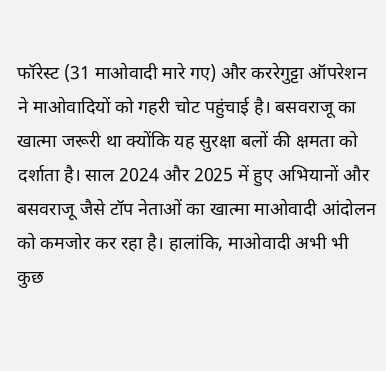फॉरेस्ट (31 माओवादी मारे गए) और कररेगुट्टा ऑपरेशन ने माओवादियों को गहरी चोट पहुंचाई है। बसवराजू का खात्मा जरूरी था क्योंकि यह सुरक्षा बलों की क्षमता को दर्शाता है। साल 2024 और 2025 में हुए अभियानों और बसवराजू जैसे टॉप नेताओं का खात्मा माओवादी आंदोलन को कमजोर कर रहा है। हालांकि, माओवादी अभी भी कुछ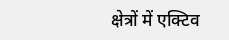क्षेत्रों में एक्टिव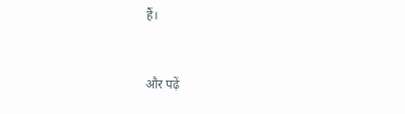हैं।


और पढ़ें